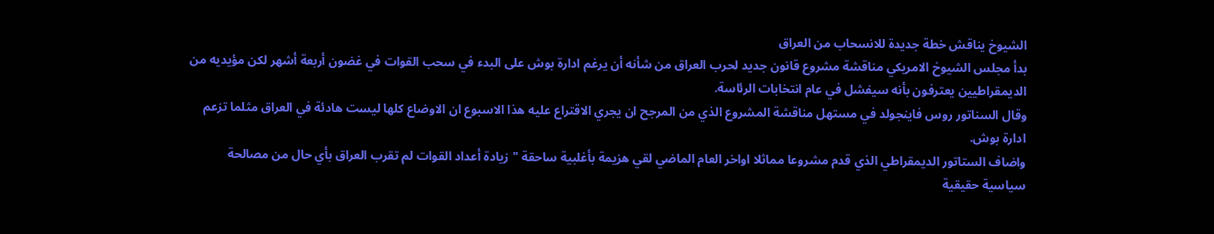الشيوخ يناقش خطة جديدة للانسحاب من العراق
بدأ مجلس الشيوخ الامريكي مناقشة مشروع قانون جديد لحرب العراق من شأنه أن يرغم ادارة بوش على البدء في سحب القوات في غضون أربعة أشهر لكن مؤيديه من الديمقراطيين يعترفون بأنه سيفشل في عام انتخابات الرئاسة.
وقال السناتور روس فاينجولد في مستهل مناقشة المشروع الذي من المرجح ان يجري الاقتراع عليه هذا الاسبوع ان الاوضاع كلها ليست هادئة في العراق مثلما تزعم ادارة بوش.
واضاف الستاتور الديمقراطي الذي قدم مشروعا مماثلا اواخر العام الماضي لقي هزيمة بأغلبية ساحقة "زيادة أعداد القوات لم تقرب العراق بأي حال من مصالحة سياسية حقيقية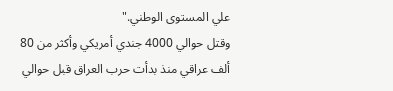علي المستوى الوطني."
وقتل حوالي 4000 جندي أمريكي وأكثر من 80 ألف عراقي منذ بدأت حرب العراق قبل حوالي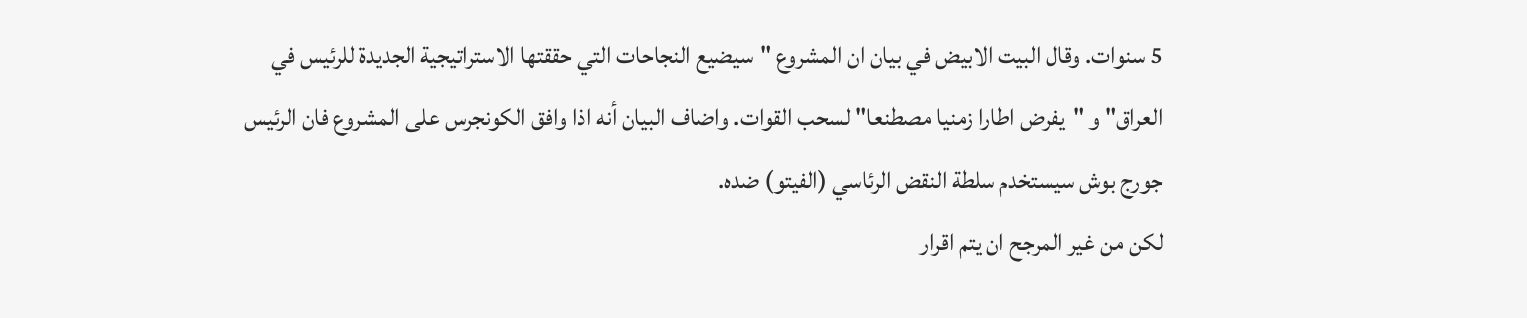5 سنوات. وقال البيت الابيض في بيان ان المشروع "سيضيع النجاحات التي حققتها الاستراتيجية الجديدة للرئيس في العراق" و "يفرض اطارا زمنيا مصطنعا" لسحب القوات. واضاف البيان أنه اذا وافق الكونجرس على المشروع فان الرئيس جورج بوش سيستخدم سلطة النقض الرئاسي (الفيتو) ضده.
لكن من غير المرجح ان يتم اقرار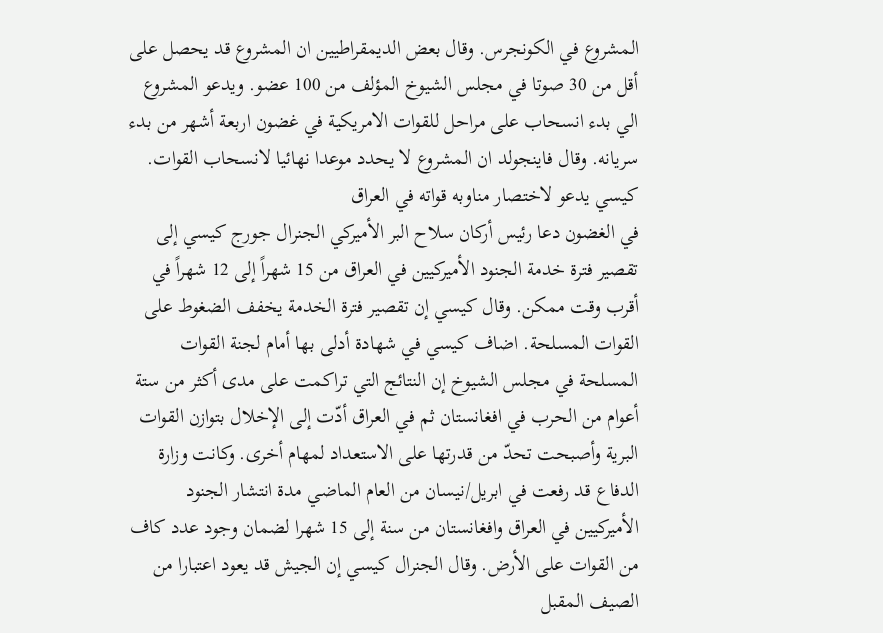المشروع في الكونجرس. وقال بعض الديمقراطيين ان المشروع قد يحصل على أقل من 30 صوتا في مجلس الشيوخ المؤلف من 100 عضو. ويدعو المشروع الي بدء انسحاب على مراحل للقوات الامريكية في غضون اربعة أشهر من بدء سريانه. وقال فاينجولد ان المشروع لا يحدد موعدا نهائيا لانسحاب القوات.
كيسي يدعو لاختصار مناوبه قواته في العراق
في الغضون دعا رئيس أركان سلاح البر الأميركي الجنرال جورج كيسي إلى تقصير فترة خدمة الجنود الأميركيين في العراق من 15 شهراً إلى 12 شهراً في أقرب وقت ممكن. وقال كيسي إن تقصير فترة الخدمة يخفف الضغوط على القوات المسلحة. اضاف كيسي في شهادة أدلى بها أمام لجنة القوات المسلحة في مجلس الشيوخ إن النتائج التي تراكمت على مدى أكثر من ستة أعوام من الحرب في افغانستان ثم في العراق أدّت إلى الإخلال بتوازن القوات البرية وأصبحت تحدّ من قدرتها على الاستعداد لمهام أخرى. وكانت وزارة الدفاع قد رفعت في ابريل/نيسان من العام الماضي مدة انتشار الجنود الأميركيين في العراق وافغانستان من سنة إلى 15 شهرا لضمان وجود عدد كاف من القوات على الأرض. وقال الجنرال كيسي إن الجيش قد يعود اعتبارا من الصيف المقبل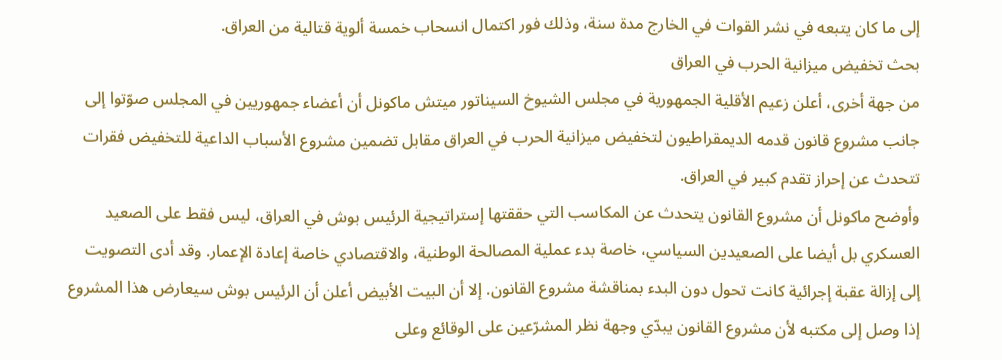إلى ما كان يتبعه في نشر القوات في الخارج مدة سنة، وذلك فور اكتمال انسحاب خمسة ألوية قتالية من العراق.
بحث تخفيض ميزانية الحرب في العراق
من جهة أخرى، أعلن زعيم الأقلية الجمهورية في مجلس الشيوخ السيناتور ميتش ماكونل أن أعضاء جمهوريين في المجلس صوّتوا إلى جانب مشروع قانون قدمه الديمقراطيون لتخفيض ميزانية الحرب في العراق مقابل تضمين مشروع الأسباب الداعية للتخفيض فقرات تتحدث عن إحراز تقدم كبير في العراق.
وأوضح ماكونل أن مشروع القانون يتحدث عن المكاسب التي حققتها إستراتيجية الرئيس بوش في العراق، ليس فقط على الصعيد العسكري بل أيضا على الصعيدين السياسي، خاصة بدء عملية المصالحة الوطنية، والاقتصادي خاصة إعادة الإعمار. وقد أدى التصويت إلى إزالة عقبة إجرائية كانت تحول دون البدء بمناقشة مشروع القانون. إلا أن البيت الأبيض أعلن أن الرئيس بوش سيعارض هذا المشروع إذا وصل إلى مكتبه لأن مشروع القانون يبدّي وجهة نظر المشرّعين على الوقائع وعلى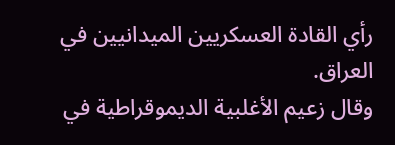رأي القادة العسكريين الميدانيين في العراق.
وقال زعيم الأغلبية الديموقراطية في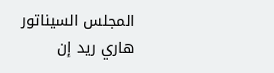المجلس السيناتور هاري ريد إن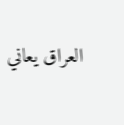العراق يعاني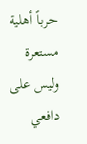حرباً أهلية مستعرة وليس على دافعي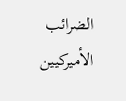الضرائب الأميركيين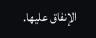الإنفاق عليها.